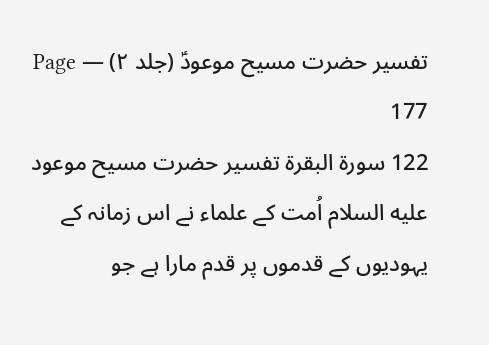تفسیر حضرت مسیح موعودؑ (جلد ۲) — Page 177
122 سورة البقرة تفسیر حضرت مسیح موعود علیه السلام اُمت کے علماء نے اس زمانہ کے یہودیوں کے قدموں پر قدم مارا ہے جو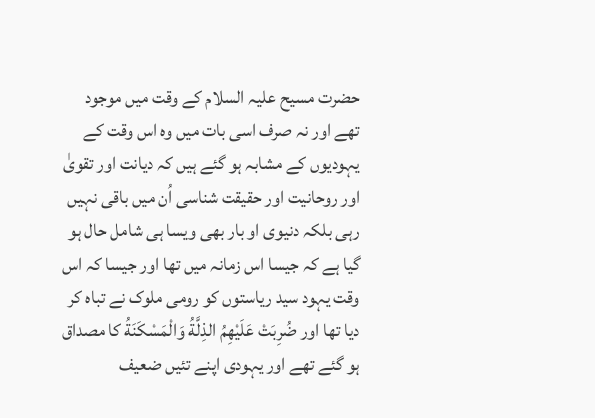حضرت مسیح علیہ السلام کے وقت میں موجود تھے اور نہ صرف اسی بات میں وہ اس وقت کے یہودیوں کے مشابہ ہو گئے ہیں کہ دیانت اور تقویٰ اور روحانیت اور حقیقت شناسی اُن میں باقی نہیں رہی بلکہ دنیوی او بار بھی ویسا ہی شامل حال ہو گیا ہے کہ جیسا اس زمانہ میں تھا اور جیسا کہ اس وقت یہود سید ریاستوں کو رومی ملوک نے تباہ کر دیا تھا اور ضُرِبَتْ عَلَيْهِمُ الذِلَّةُ وَالْمَسْكَنَةُ کا مصداق ہو گئے تھے اور یہودی اپنے تئیں ضعیف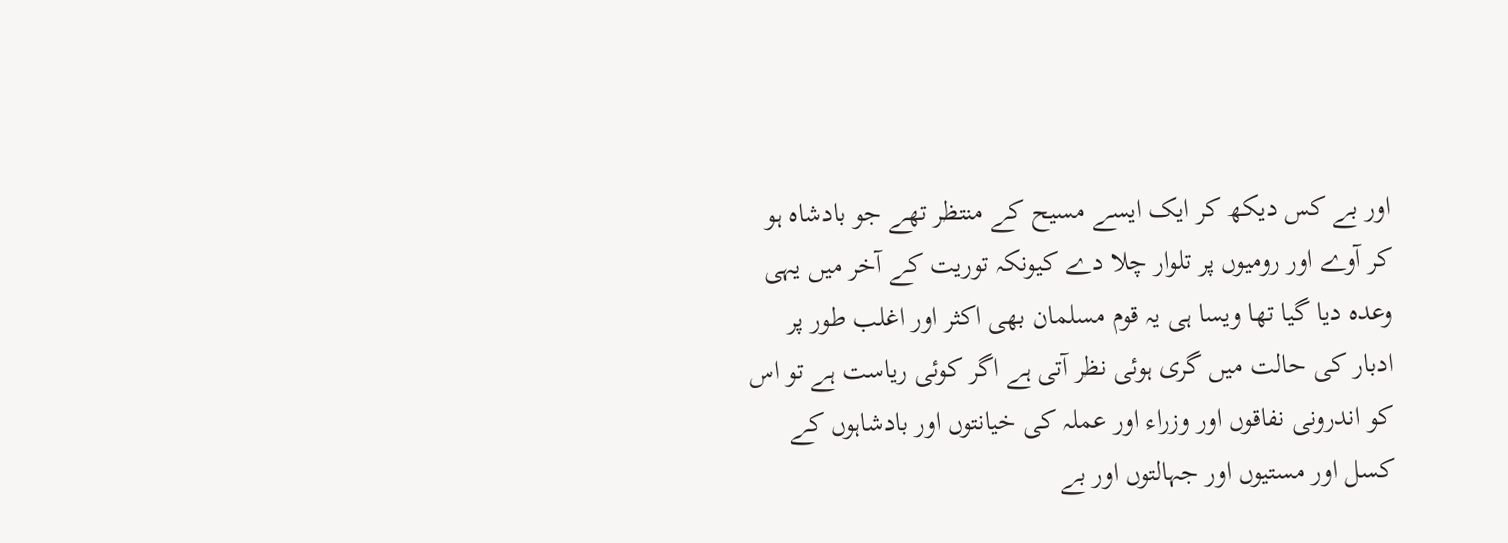اور بے کس دیکھ کر ایک ایسے مسیح کے منتظر تھے جو بادشاہ ہو کر آوے اور رومیوں پر تلوار چلا دے کیونکہ توریت کے آخر میں یہی وعدہ دیا گیا تھا ویسا ہی یہ قوم مسلمان بھی اکثر اور اغلب طور پر ادبار کی حالت میں گری ہوئی نظر آتی ہے اگر کوئی ریاست ہے تو اس کو اندرونی نفاقوں اور وزراء اور عملہ کی خیانتوں اور بادشاہوں کے کسل اور مستیوں اور جہالتوں اور بے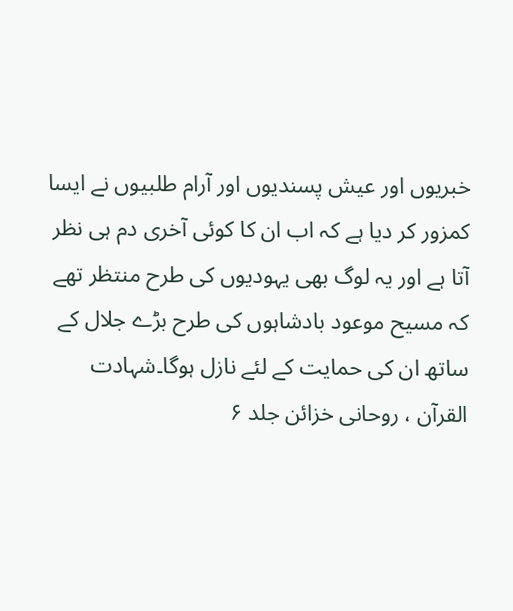خبریوں اور عیش پسندیوں اور آرام طلبیوں نے ایسا کمزور کر دیا ہے کہ اب ان کا کوئی آخری دم ہی نظر آتا ہے اور یہ لوگ بھی یہودیوں کی طرح منتظر تھے کہ مسیح موعود بادشاہوں کی طرح بڑے جلال کے ساتھ ان کی حمایت کے لئے نازل ہوگا۔شہادت القرآن ، روحانی خزائن جلد ۶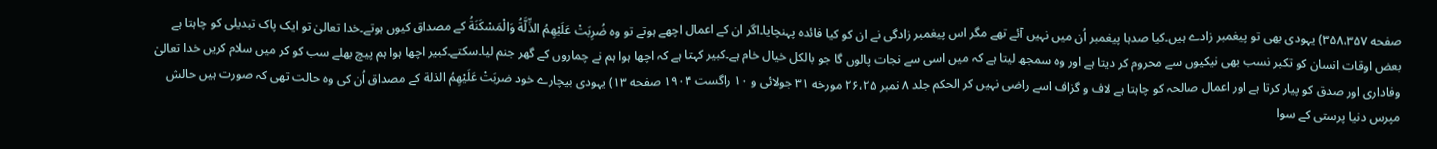صفحه ۳۵۸،۳۵۷) یہودی بھی تو پیغمبر زادے ہیں۔کیا صدہا پیغمبر اُن میں نہیں آئے تھے مگر اس پیغمبر زادگی نے ان کو کیا فائدہ پہنچایا۔اگر ان کے اعمال اچھے ہوتے تو وہ ضُرِبَتْ عَلَيْهِمُ الذِّلَّةُ وَالْمَسْكَنَةُ کے مصداق کیوں ہوتے۔خدا تعالیٰ تو ایک پاک تبدیلی کو چاہتا ہے بعض اوقات انسان کو تکبر نسب بھی نیکیوں سے محروم کر دیتا ہے اور وہ سمجھ لیتا ہے کہ میں اسی سے نجات پالوں گا جو بالکل خیال خام ہے۔کبیر کہتا ہے کہ اچھا ہوا ہم نے چماروں کے گھر جنم لیا۔سکتے۔کبیر اچھا ہوا ہم پیچ بھلے سب کو کر میں سلام کریں خدا تعالیٰ وفاداری اور صدق کو پیار کرتا ہے اور اعمال صالحہ کو چاہتا ہے لاف و گزاف اسے راضی نہیں کر الحکم جلد ۸ نمبر ۲۶،۲۵ مورخه ۳۱ جولائی و ۱۰ راگست ۱۹۰۴ صفحه ۱۳) یہودی بیچارے خود ضربَتْ عَلَيْهِمُ الذلة کے مصداق اُن کی وہ حالت تھی کہ صورت ہیں حالش مپرس دنیا پرستی کے سوا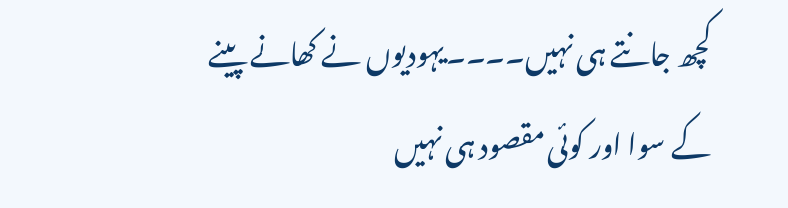کچھ جانتے ہی نہیں۔۔۔۔یہودیوں نے کھانے پینے کے سوا اور کوئی مقصود ہی نہیں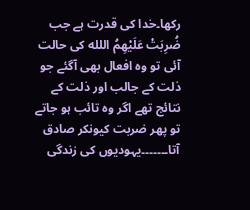رکھا۔خدا کی قدرت ہے جب ضُرِبَتْ عَلَيْهِمُ اللله کی حالت آئی تو وہ افعال بھی آگئے جو ذلت کے جالب اور ذلت کے نتائج تھے اگر وہ تائب ہو جاتے تو پھر ضربت کیونکر صادق آتا۔۔۔۔۔۔۔یہودیوں کی زندگی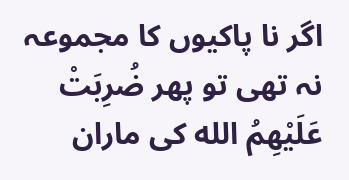اگر نا پاکیوں کا مجموعہ نہ تھی تو پھر ضُرِبَتْ عَلَيْهِمُ الله کی ماران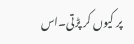پر کیوں کر پڑتی۔اس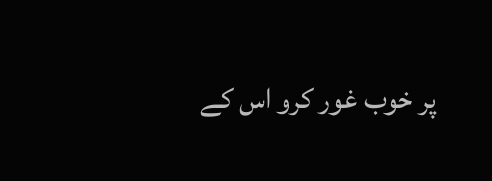پر خوب غور کرو اس کے